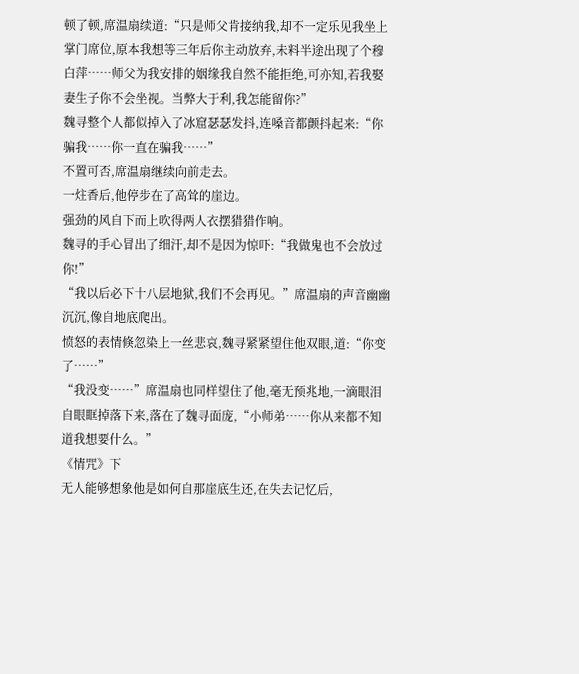顿了顿,席温扇续道:“只是师父肯接纳我,却不一定乐见我坐上掌门席位,原本我想等三年后你主动放弃,未料半途出现了个穆白萍……师父为我安排的姻缘我自然不能拒绝,可亦知,若我娶妻生子你不会坐视。当弊大于利,我怎能留你?”
魏寻整个人都似掉入了冰窟瑟瑟发抖,连嗓音都颤抖起来:“你骗我……你一直在骗我……”
不置可否,席温扇继续向前走去。
一炷香后,他停步在了高耸的崖边。
强劲的风自下而上吹得两人衣摆猎猎作响。
魏寻的手心冒出了细汗,却不是因为惊吓:“我做鬼也不会放过你!”
“我以后必下十八层地狱,我们不会再见。”席温扇的声音幽幽沉沉,像自地底爬出。
愤怒的表情倏忽染上一丝悲哀,魏寻紧紧望住他双眼,道:“你变了……”
“我没变……”席温扇也同样望住了他,毫无预兆地,一滴眼泪自眼眶掉落下来,落在了魏寻面庞,“小师弟……你从来都不知道我想要什么。”
《情咒》下
无人能够想象他是如何自那崖底生还,在失去记忆后,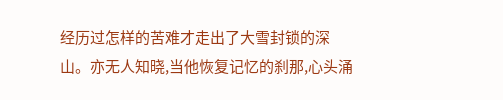经历过怎样的苦难才走出了大雪封锁的深山。亦无人知晓,当他恢复记忆的刹那,心头涌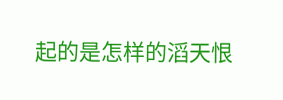起的是怎样的滔天恨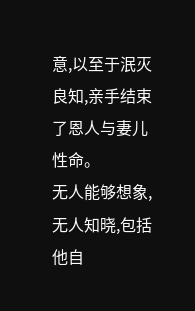意,以至于泯灭良知,亲手结束了恩人与妻儿性命。
无人能够想象,无人知晓,包括他自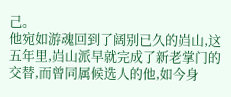己。
他宛如游魂回到了阔别已久的岿山,这五年里,岿山派早就完成了新老掌门的交替,而曾同属候选人的他,如今身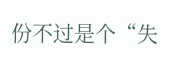份不过是个“失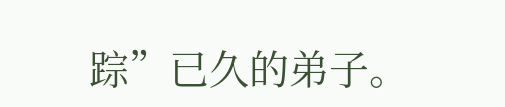踪”已久的弟子。